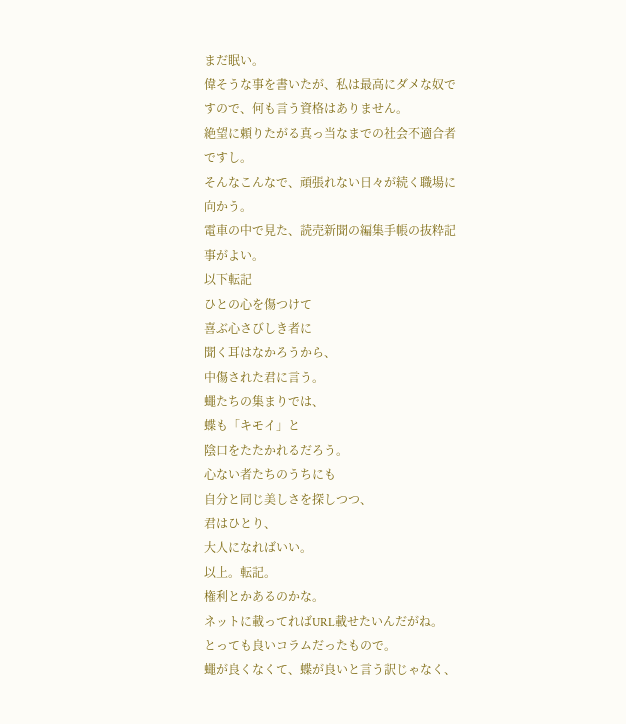まだ眠い。
偉そうな事を書いたが、私は最高にダメな奴ですので、何も言う資格はありません。
絶望に頼りたがる真っ当なまでの社会不適合者ですし。
そんなこんなで、頑張れない日々が続く職場に向かう。
電車の中で見た、読売新聞の編集手帳の抜粋記事がよい。
以下転記
ひとの心を傷つけて
喜ぶ心さびしき者に
聞く耳はなかろうから、
中傷された君に言う。
蠅たちの集まりでは、
蝶も「キモイ」と
陰口をたたかれるだろう。
心ない者たちのうちにも
自分と同じ美しさを探しつつ、
君はひとり、
大人になればいい。
以上。転記。
権利とかあるのかな。
ネットに載ってればURL載せたいんだがね。
とっても良いコラムだったもので。
蠅が良くなくて、蝶が良いと言う訳じゃなく、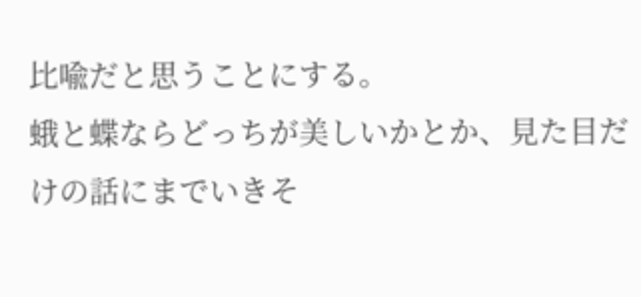比喩だと思うことにする。
蛾と蝶ならどっちが美しいかとか、見た目だけの話にまでいきそ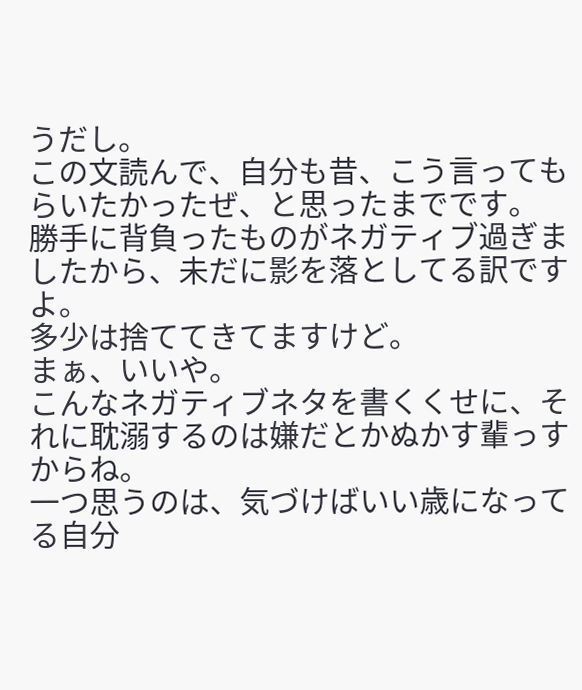うだし。
この文読んで、自分も昔、こう言ってもらいたかったぜ、と思ったまでです。
勝手に背負ったものがネガティブ過ぎましたから、未だに影を落としてる訳ですよ。
多少は捨ててきてますけど。
まぁ、いいや。
こんなネガティブネタを書くくせに、それに耽溺するのは嫌だとかぬかす輩っすからね。
一つ思うのは、気づけばいい歳になってる自分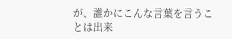が、誰かにこんな言葉を言うことは出来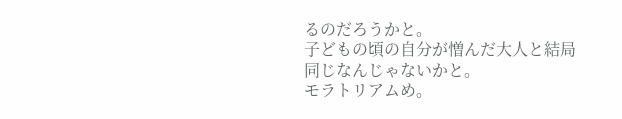るのだろうかと。
子どもの頃の自分が憎んだ大人と結局同じなんじゃないかと。
モラトリアムめ。